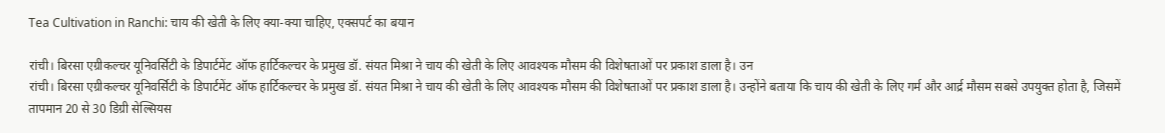Tea Cultivation in Ranchi: चाय की खेती के लिए क्या-क्या चाहिए, एक्सपर्ट का बयान

रांची। बिरसा एग्रीकल्चर यूनिवर्सिटी के डिपार्टमेंट ऑफ हार्टिकल्चर के प्रमुख डॉ. संयत मिश्रा ने चाय की खेती के लिए आवश्यक मौसम की विशेषताओं पर प्रकाश डाला है। उन
रांची। बिरसा एग्रीकल्चर यूनिवर्सिटी के डिपार्टमेंट ऑफ हार्टिकल्चर के प्रमुख डॉ. संयत मिश्रा ने चाय की खेती के लिए आवश्यक मौसम की विशेषताओं पर प्रकाश डाला है। उन्होंने बताया कि चाय की खेती के लिए गर्म और आर्द्र मौसम सबसे उपयुक्त होता है, जिसमें तापमान 20 से 30 डिग्री सेल्सियस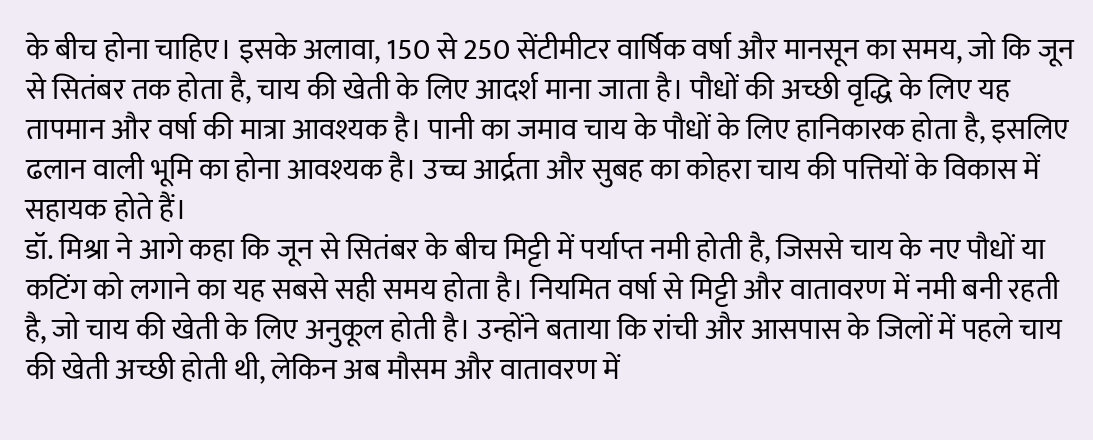के बीच होना चाहिए। इसके अलावा, 150 से 250 सेंटीमीटर वार्षिक वर्षा और मानसून का समय, जो कि जून से सितंबर तक होता है, चाय की खेती के लिए आदर्श माना जाता है। पौधों की अच्छी वृद्धि के लिए यह तापमान और वर्षा की मात्रा आवश्यक है। पानी का जमाव चाय के पौधों के लिए हानिकारक होता है, इसलिए ढलान वाली भूमि का होना आवश्यक है। उच्च आर्द्रता और सुबह का कोहरा चाय की पत्तियों के विकास में सहायक होते हैं।
डॉ. मिश्रा ने आगे कहा कि जून से सितंबर के बीच मिट्टी में पर्याप्त नमी होती है, जिससे चाय के नए पौधों या कटिंग को लगाने का यह सबसे सही समय होता है। नियमित वर्षा से मिट्टी और वातावरण में नमी बनी रहती है, जो चाय की खेती के लिए अनुकूल होती है। उन्होंने बताया कि रांची और आसपास के जिलों में पहले चाय की खेती अच्छी होती थी, लेकिन अब मौसम और वातावरण में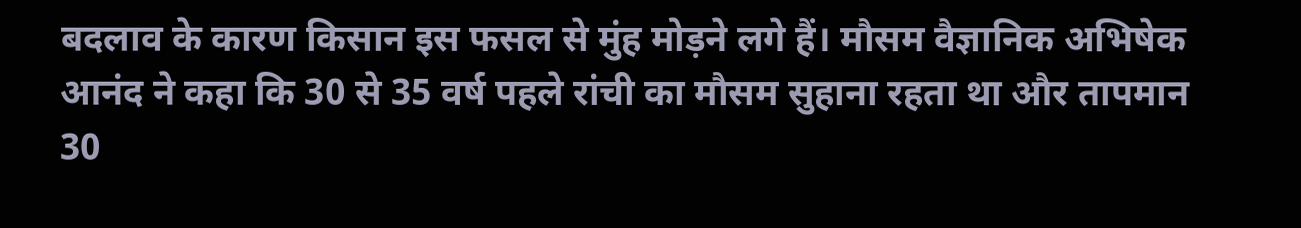बदलाव के कारण किसान इस फसल से मुंह मोड़ने लगे हैं। मौसम वैज्ञानिक अभिषेक आनंद ने कहा कि 30 से 35 वर्ष पहले रांची का मौसम सुहाना रहता था और तापमान 30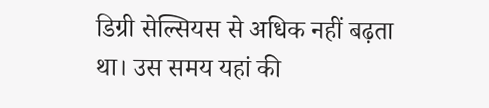डिग्री सेल्सियस से अधिक नहीं बढ़ता था। उस समय यहां की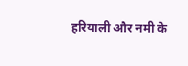हरियाली और नमी के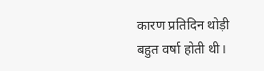कारण प्रतिदिन थोड़ी बहुत वर्षा होती थी।